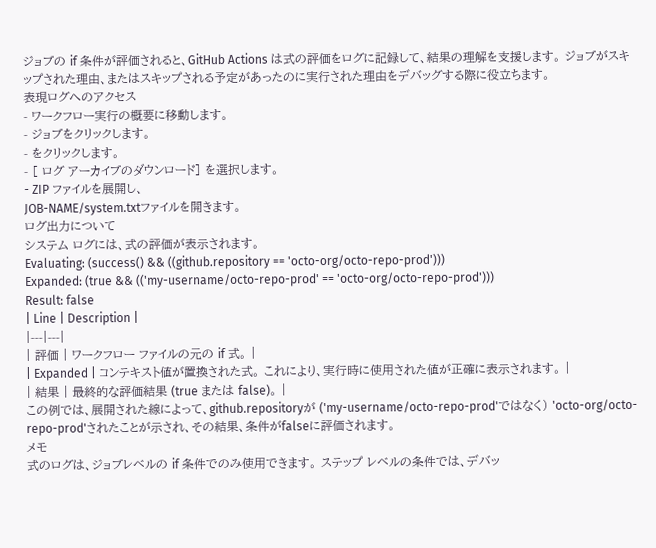ジョブの if 条件が評価されると、GitHub Actions は式の評価をログに記録して、結果の理解を支援します。 ジョブがスキップされた理由、またはスキップされる予定があったのに実行された理由をデバッグする際に役立ちます。
表現ログへのアクセス
- ワークフロー実行の概要に移動します。
- ジョブをクリックします。
- をクリックします。
- [ ログ アーカイブのダウンロード] を選択します。
- ZIP ファイルを展開し、
JOB-NAME/system.txtファイルを開きます。
ログ出力について
システム ログには、式の評価が表示されます。
Evaluating: (success() && ((github.repository == 'octo-org/octo-repo-prod')))
Expanded: (true && (('my-username/octo-repo-prod' == 'octo-org/octo-repo-prod')))
Result: false
| Line | Description |
|---|---|
| 評価 | ワークフロー ファイルの元の if 式。 |
| Expanded | コンテキスト値が置換された式。 これにより、実行時に使用された値が正確に表示されます。 |
| 結果 | 最終的な評価結果 (true または false)。 |
この例では、展開された線によって、github.repositoryが ('my-username/octo-repo-prod'ではなく) 'octo-org/octo-repo-prod'されたことが示され、その結果、条件がfalseに評価されます。
メモ
式のログは、ジョブレベルの if 条件でのみ使用できます。 ステップ レベルの条件では、デバッ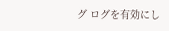グ ログを有効にし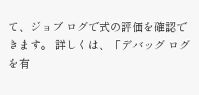て、ジョブ ログで式の評価を確認できます。 詳しくは、「デバッグ ログを有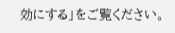効にする」をご覧ください。